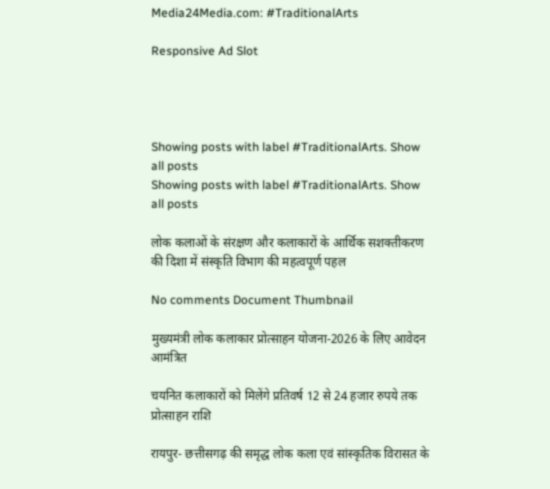Media24Media.com: #TraditionalArts

Responsive Ad Slot




Showing posts with label #TraditionalArts. Show all posts
Showing posts with label #TraditionalArts. Show all posts

लोक कलाओं के संरक्षण और कलाकारों के आर्थिक सशक्तीकरण की दिशा में संस्कृति विभाग की महत्वपूर्ण पहल

No comments Document Thumbnail

मुख्यमंत्री लोक कलाकार प्रोत्साहन योजना-2026 के लिए आवेदन आमंत्रित

चयनित कलाकारों को मिलेंगे प्रतिवर्ष 12 से 24 हजार रुपये तक प्रोत्साहन राशि

रायपुर- छत्तीसगढ़ की समृद्ध लोक कला एवं सांस्कृतिक विरासत के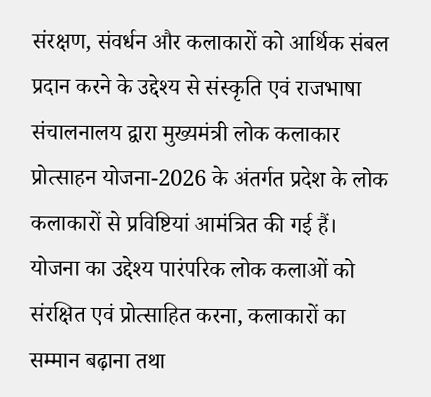संरक्षण, संवर्धन और कलाकारों को आर्थिक संबल प्रदान करने के उद्देश्य से संस्कृति एवं राजभाषा संचालनालय द्वारा मुख्यमंत्री लोक कलाकार प्रोत्साहन योजना-2026 के अंतर्गत प्रदेश के लोक कलाकारों से प्रविष्टियां आमंत्रित की गई हैं। योजना का उद्देश्य पारंपरिक लोक कलाओं को संरक्षित एवं प्रोत्साहित करना, कलाकारों का सम्मान बढ़ाना तथा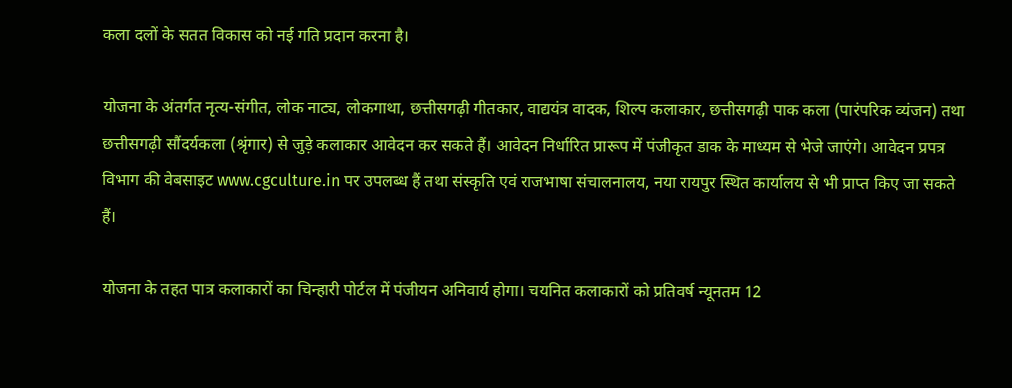कला दलों के सतत विकास को नई गति प्रदान करना है।

योजना के अंतर्गत नृत्य-संगीत, लोक नाट्य, लोकगाथा, छत्तीसगढ़ी गीतकार, वाद्ययंत्र वादक, शिल्प कलाकार, छत्तीसगढ़ी पाक कला (पारंपरिक व्यंजन) तथा छत्तीसगढ़ी सौंदर्यकला (श्रृंगार) से जुड़े कलाकार आवेदन कर सकते हैं। आवेदन निर्धारित प्रारूप में पंजीकृत डाक के माध्यम से भेजे जाएंगे। आवेदन प्रपत्र विभाग की वेबसाइट www.cgculture.in पर उपलब्ध हैं तथा संस्कृति एवं राजभाषा संचालनालय, नया रायपुर स्थित कार्यालय से भी प्राप्त किए जा सकते हैं।

योजना के तहत पात्र कलाकारों का चिन्हारी पोर्टल में पंजीयन अनिवार्य होगा। चयनित कलाकारों को प्रतिवर्ष न्यूनतम 12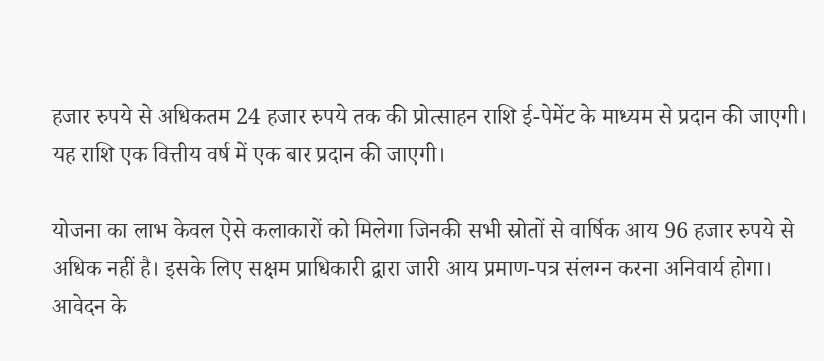हजार रुपये से अधिकतम 24 हजार रुपये तक की प्रोत्साहन राशि ई-पेमेंट के माध्यम से प्रदान की जाएगी। यह राशि एक वित्तीय वर्ष में एक बार प्रदान की जाएगी।

योजना का लाभ केवल ऐसे कलाकारों को मिलेगा जिनकी सभी स्रोतों से वार्षिक आय 96 हजार रुपये से अधिक नहीं है। इसके लिए सक्षम प्राधिकारी द्वारा जारी आय प्रमाण-पत्र संलग्न करना अनिवार्य होगा। आवेदन के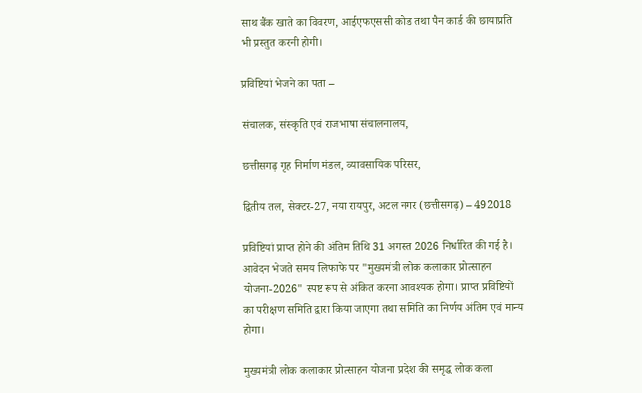साथ बैंक खाते का विवरण, आईएफएससी कोड तथा पैन कार्ड की छायाप्रति भी प्रस्तुत करनी होगी।

प्रविष्टियां भेजने का पता –

संचालक, संस्कृति एवं राजभाषा संचालनालय,

छत्तीसगढ़ गृह निर्माण मंडल, व्यावसायिक परिसर,

द्वितीय तल, सेक्टर-27, नया रायपुर, अटल नगर (छत्तीसगढ़) – 492018

प्रविष्टियां प्राप्त होने की अंतिम तिथि 31 अगस्त 2026 निर्धारित की गई है। आवेदन भेजते समय लिफाफे पर "मुख्यमंत्री लोक कलाकार प्रोत्साहन योजना-2026" स्पष्ट रूप से अंकित करना आवश्यक होगा। प्राप्त प्रविष्टियों का परीक्षण समिति द्वारा किया जाएगा तथा समिति का निर्णय अंतिम एवं मान्य होगा।

मुख्यमंत्री लोक कलाकार प्रोत्साहन योजना प्रदेश की समृद्ध लोक कला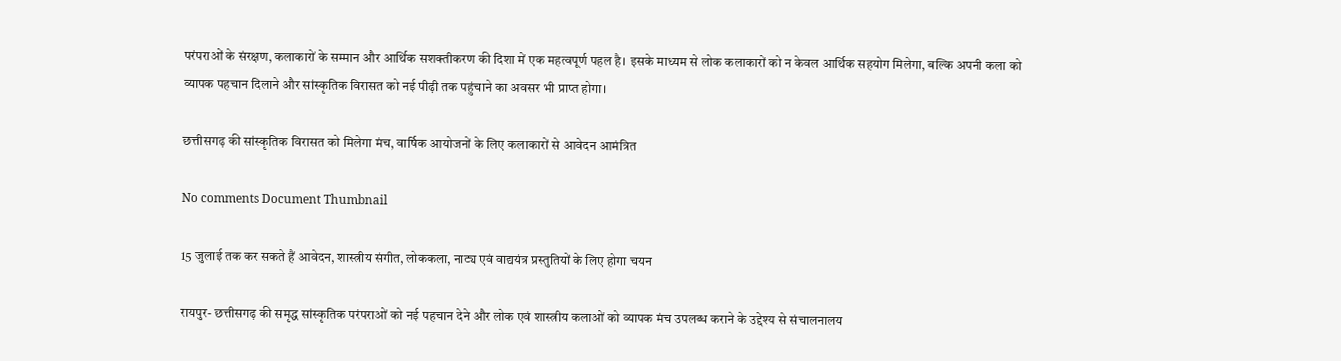परंपराओं के संरक्षण, कलाकारों के सम्मान और आर्थिक सशक्तीकरण की दिशा में एक महत्वपूर्ण पहल है। इसके माध्यम से लोक कलाकारों को न केवल आर्थिक सहयोग मिलेगा, बल्कि अपनी कला को व्यापक पहचान दिलाने और सांस्कृतिक विरासत को नई पीढ़ी तक पहुंचाने का अवसर भी प्राप्त होगा।

छत्तीसगढ़ की सांस्कृतिक विरासत को मिलेगा मंच, वार्षिक आयोजनों के लिए कलाकारों से आवेदन आमंत्रित

No comments Document Thumbnail

15 जुलाई तक कर सकते हैं आवेदन, शास्त्रीय संगीत, लोककला, नाट्य एवं वाद्ययंत्र प्रस्तुतियों के लिए होगा चयन

रायपुर- छत्तीसगढ़ की समृद्ध सांस्कृतिक परंपराओं को नई पहचान देने और लोक एवं शास्त्रीय कलाओं को व्यापक मंच उपलब्ध कराने के उद्देश्य से संचालनालय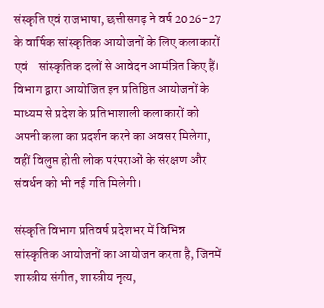संस्कृति एवं राजभाषा, छत्तीसगढ़ ने वर्ष 2026-27 के वार्षिक सांस्कृतिक आयोजनों के लिए कलाकारों एवं    सांस्कृतिक दलों से आवेदन आमंत्रित किए हैं। विभाग द्वारा आयोजित इन प्रतिष्ठित आयोजनों के माध्यम से प्रदेश के प्रतिभाशाली कलाकारों को अपनी कला का प्रदर्शन करने का अवसर मिलेगा, वहीं विलुप्त होती लोक परंपराओं के संरक्षण और संवर्धन को भी नई गति मिलेगी।

संस्कृति विभाग प्रतिवर्ष प्रदेशभर में विभिन्न सांस्कृतिक आयोजनों का आयोजन करता है, जिनमें शास्त्रीय संगीत, शास्त्रीय नृत्य,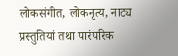लोकसंगीत, लोकनृत्य, नाट्य प्रस्तुतियां तथा पारंपरिक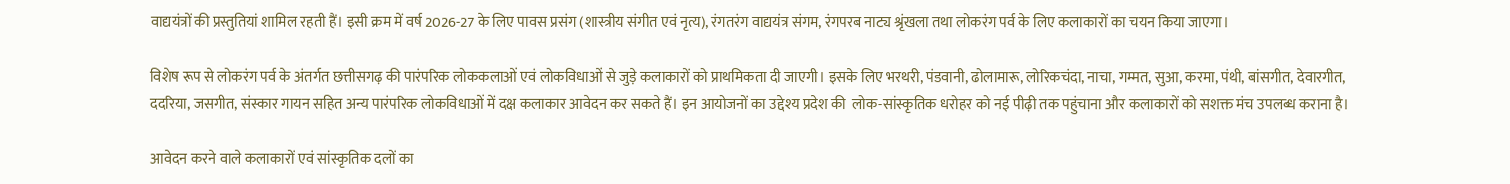वाद्ययंत्रों की प्रस्तुतियां शामिल रहती हैं। इसी क्रम में वर्ष 2026-27 के लिए पावस प्रसंग (शास्त्रीय संगीत एवं नृत्य), रंगतरंग वाद्ययंत्र संगम, रंगपरब नाट्य श्रृंखला तथा लोकरंग पर्व के लिए कलाकारों का चयन किया जाएगा।

विशेष रूप से लोकरंग पर्व के अंतर्गत छत्तीसगढ़ की पारंपरिक लोककलाओं एवं लोकविधाओं से जुड़े कलाकारों को प्राथमिकता दी जाएगी। इसके लिए भरथरी, पंडवानी, ढोलामारू, लोरिकचंदा, नाचा, गम्मत, सुआ, करमा, पंथी, बांसगीत, देवारगीत, ददरिया, जसगीत, संस्कार गायन सहित अन्य पारंपरिक लोकविधाओं में दक्ष कलाकार आवेदन कर सकते हैं। इन आयोजनों का उद्देश्य प्रदेश की  लोक-सांस्कृतिक धरोहर को नई पीढ़ी तक पहुंचाना और कलाकारों को सशक्त मंच उपलब्ध कराना है।

आवेदन करने वाले कलाकारों एवं सांस्कृतिक दलों का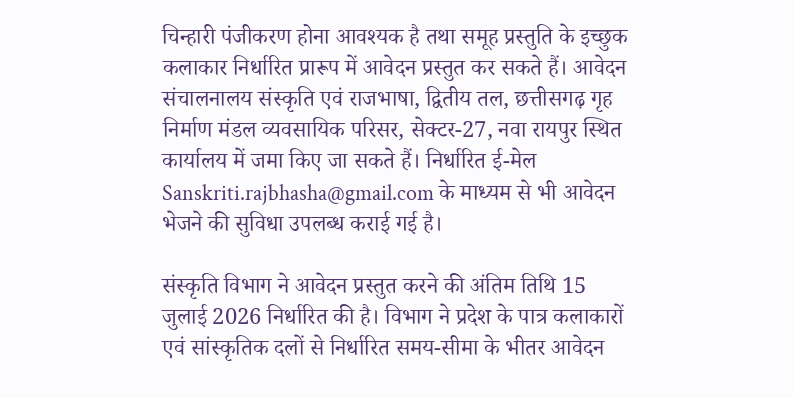चिन्हारी पंजीकरण होना आवश्यक है तथा समूह प्रस्तुति के इच्छुक कलाकार निर्धारित प्रारूप में आवेदन प्रस्तुत कर सकते हैं। आवेदन संचालनालय संस्कृति एवं राजभाषा, द्वितीय तल, छत्तीसगढ़ गृह निर्माण मंडल व्यवसायिक परिसर, सेक्टर-27, नवा रायपुर स्थित कार्यालय में जमा किए जा सकते हैं। निर्धारित ई-मेल Sanskriti.rajbhasha@gmail.com के माध्यम से भी आवेदन भेजने की सुविधा उपलब्ध कराई गई है।

संस्कृति विभाग ने आवेदन प्रस्तुत करने की अंतिम तिथि 15 जुलाई 2026 निर्धारित की है। विभाग ने प्रदेश के पात्र कलाकारों एवं सांस्कृतिक दलों से निर्धारित समय-सीमा के भीतर आवेदन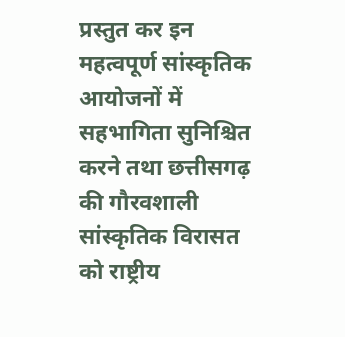प्रस्तुत कर इन महत्वपूर्ण सांस्कृतिक आयोजनों में सहभागिता सुनिश्चित करने तथा छत्तीसगढ़ की गौरवशाली सांस्कृतिक विरासत को राष्ट्रीय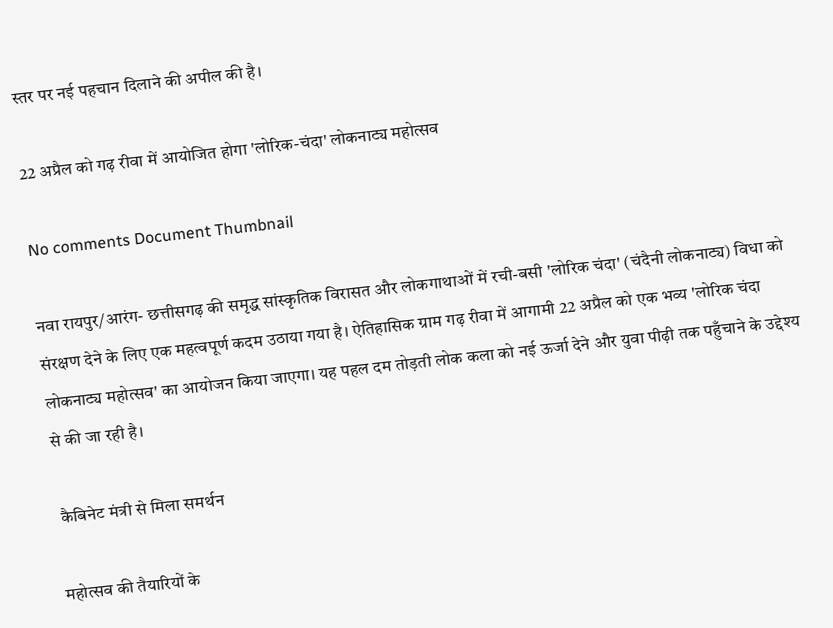स्तर पर नई पहचान दिलाने की अपील की है।

22 अप्रैल को गढ़ रीवा में आयोजित होगा 'लोरिक-चंदा' लोकनाट्य महोत्सव

No comments Document Thumbnail

नवा रायपुर/आरंग- छत्तीसगढ़ की समृद्ध सांस्कृतिक विरासत और लोकगाथाओं में रची-बसी 'लोरिक चंदा' (चंदैनी लोकनाट्य) विधा को संरक्षण देने के लिए एक महत्वपूर्ण कदम उठाया गया है। ऐतिहासिक ग्राम गढ़ रीवा में आगामी 22 अप्रैल को एक भव्य 'लोरिक चंदा लोकनाट्य महोत्सव' का आयोजन किया जाएगा। यह पहल दम तोड़ती लोक कला को नई ऊर्जा देने और युवा पीढ़ी तक पहुँचाने के उद्देश्य से की जा रही है।

 कैबिनेट मंत्री से मिला समर्थन

महोत्सव की तैयारियों के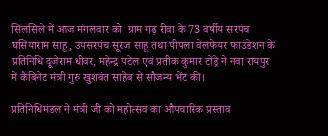सिलसिले में आज मंगलवार को  ग्राम गढ़ रीवा के 73 वर्षीय सरपंच घसियाराम साहू, उपसरपंच सूरज साहू तथा पीपला वेलफेयर फाउंडेशन के प्रतिनिधि दूजेराम धीवर, महेन्द्र पटेल एवं प्रतीक कुमार टोंड्रे ने नवा रायपुर में कैबिनेट मंत्री गुरु खुशवंत साहेब से सौजन्य भेंट की।

प्रतिनिधिमंडल ने मंत्री जी को महोत्सव का औपचारिक प्रस्ताव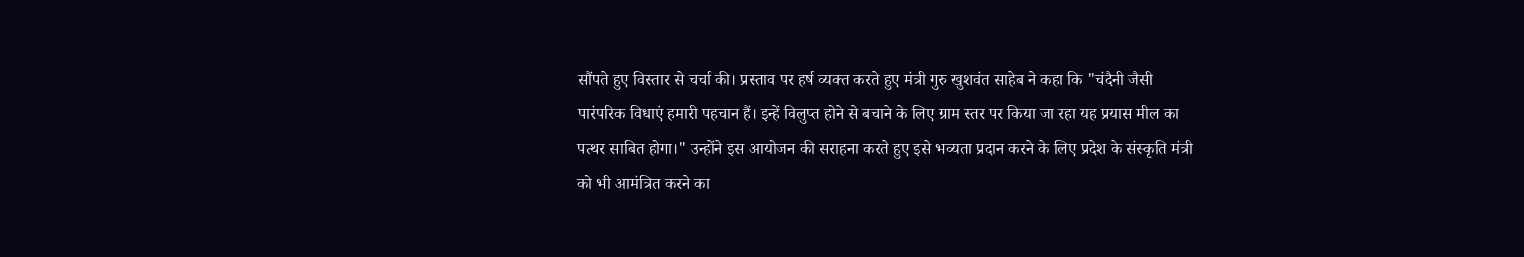सौंपते हुए विस्तार से चर्चा की। प्रस्ताव पर हर्ष व्यक्त करते हुए मंत्री गुरु खुशवंत साहेब ने कहा कि "चंदैनी जैसी पारंपरिक विधाएं हमारी पहचान हैं। इन्हें विलुप्त होने से बचाने के लिए ग्राम स्तर पर किया जा रहा यह प्रयास मील का पत्थर साबित होगा।" उन्होंने इस आयोजन की सराहना करते हुए इसे भव्यता प्रदान करने के लिए प्रदेश के संस्कृति मंत्री को भी आमंत्रित करने का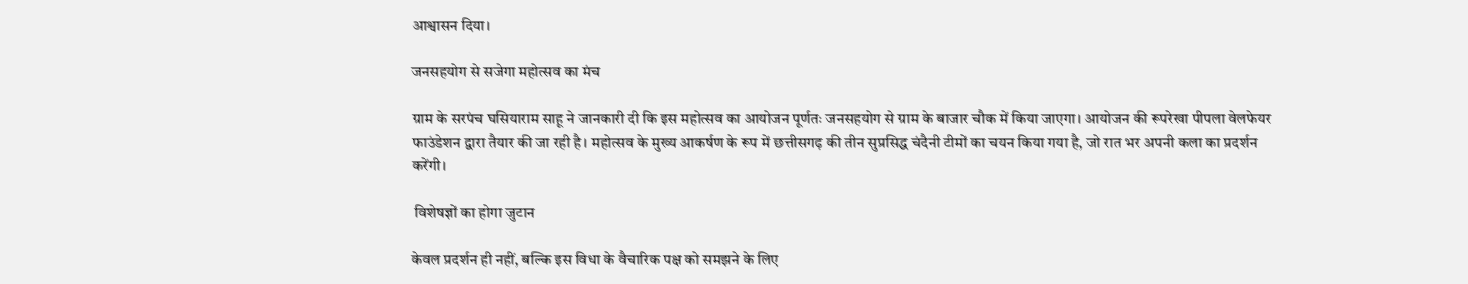आश्वासन दिया।

जनसहयोग से सजेगा महोत्सव का मंच

ग्राम के सरपंच घसियाराम साहू ने जानकारी दी कि इस महोत्सव का आयोजन पूर्णतः जनसहयोग से ग्राम के बाजार चौक में किया जाएगा। आयोजन की रूपरेखा पीपला वेलफेयर फाउंडेशन द्वारा तैयार की जा रही है। महोत्सव के मुख्य आकर्षण के रूप में छत्तीसगढ़ की तीन सुप्रसिद्ध चंदैनी टीमों का चयन किया गया है, जो रात भर अपनी कला का प्रदर्शन करेंगी।

 विशेषज्ञों का होगा जुटान

केवल प्रदर्शन ही नहीं, बल्कि इस विधा के वैचारिक पक्ष को समझने के लिए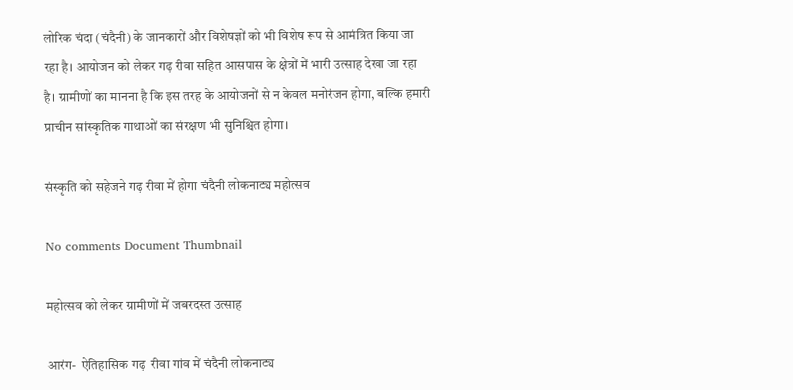लोरिक चंदा (चंदैनी) के जानकारों और विशेषज्ञों को भी विशेष रूप से आमंत्रित किया जा रहा है। आयोजन को लेकर गढ़ रीवा सहित आसपास के क्षेत्रों में भारी उत्साह देखा जा रहा है। ग्रामीणों का मानना है कि इस तरह के आयोजनों से न केवल मनोरंजन होगा, बल्कि हमारी प्राचीन सांस्कृतिक गाथाओं का संरक्षण भी सुनिश्चित होगा।

संस्कृति को सहेजने गढ़ रीवा में होगा चंदैनी लोकनाट्य महोत्सव

No comments Document Thumbnail

महोत्सव को लेकर ग्रामीणों में जबरदस्त उत्साह

आरंग-  ऐतिहासिक गढ़  रीवा गांव में चंदैनी लोकनाट्य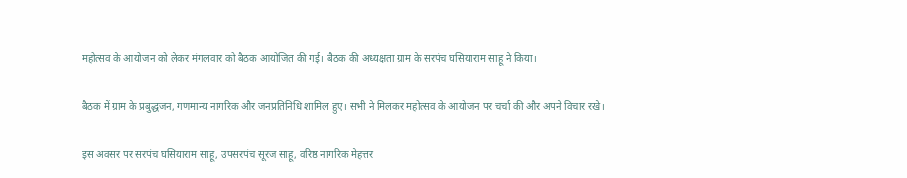महोत्सव के आयोजन को लेकर मंगलवार को बैठक आयोजित की गई। बैठक की अध्यक्षता ग्राम के सरपंच घसियाराम साहू ने किया।

बैठक में ग्राम के प्रबुद्धजन, गणमान्य नागरिक और जनप्रतिनिधि शामिल हुए। सभी ने मिलकर महोत्सव के आयोजन पर चर्चा की और अपने विचार रखे।

इस अवसर पर सरपंच घसियाराम साहू, उपसरपंच सूरज साहू, वरिष्ठ नागरिक मेहत्तर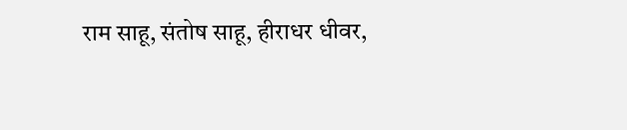राम साहू, संतोष साहू, हीराधर धीवर,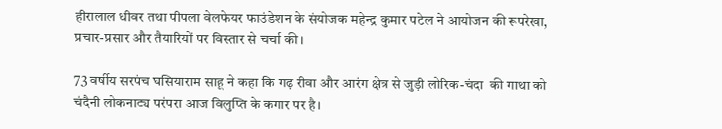हीरालाल धीवर तथा पीपला वेलफेयर फाउंडेशन के संयोजक महेन्द्र कुमार पटेल ने आयोजन की रूपरेखा, प्रचार-प्रसार और तैयारियों पर विस्तार से चर्चा की।

73 वर्षीय सरपंच घसियाराम साहू ने कहा कि गढ़ रीवा और आरंग क्षेत्र से जुड़ी लोरिक-चंदा  की गाथा को चंदैनी लोकनाट्य परंपरा आज विलुप्ति के कगार पर है।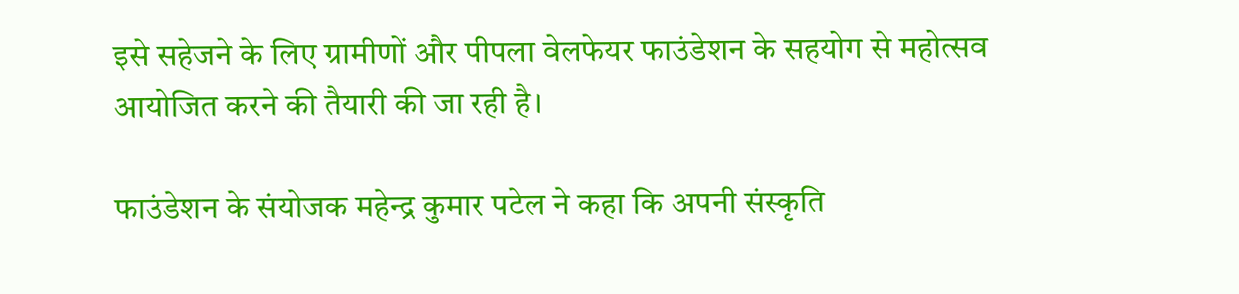इसे सहेजने के लिए ग्रामीणों और पीपला वेलफेयर फाउंडेशन के सहयोग से महोत्सव आयोजित करने की तैयारी की जा रही है।

फाउंडेशन के संयोजक महेन्द्र कुमार पटेल ने कहा कि अपनी संस्कृति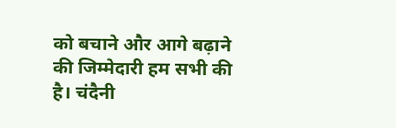को बचाने और आगे बढ़ाने की जिम्मेदारी हम सभी की है। चंदैनी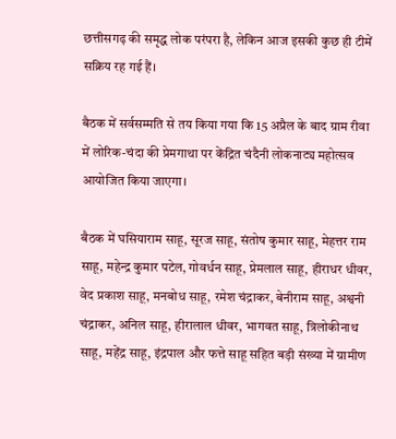छत्तीसगढ़ की समृद्ध लोक परंपरा है, लेकिन आज इसकी कुछ ही टीमें सक्रिय रह गई हैं।

बैठक में सर्वसम्मति से तय किया गया कि 15 अप्रैल के बाद ग्राम रीवा में लोरिक-चंदा की प्रेमगाथा पर केंद्रित चंदैनी लोकनाट्य महोत्सव आयोजित किया जाएगा।

बैठक में घसियाराम साहू, सूरज साहू, संतोष कुमार साहू, मेहत्तर राम साहू, महेन्द्र कुमार पटेल, गोवर्धन साहू, प्रेमलाल साहू, हीराधर धीवर, वेद प्रकाश साहू, मनबोध साहू, रमेश चंद्राकर, बेनीराम साहू, अश्वनी चंद्राकर, अनिल साहू, हीरालाल धीवर, भागवत साहू, त्रिलोकीनाथ साहू, महेंद्र साहू, इंद्रपाल और फत्ते साहू सहित बड़ी संख्या में ग्रामीण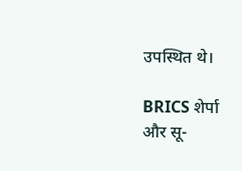उपस्थित थे।

BRICS शेर्पा और सू-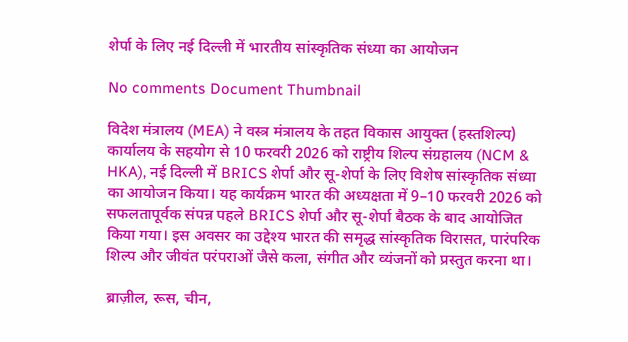शेर्पा के लिए नई दिल्ली में भारतीय सांस्कृतिक संध्या का आयोजन

No comments Document Thumbnail

विदेश मंत्रालय (MEA) ने वस्त्र मंत्रालय के तहत विकास आयुक्त (हस्तशिल्प) कार्यालय के सहयोग से 10 फरवरी 2026 को राष्ट्रीय शिल्प संग्रहालय (NCM & HKA), नई दिल्ली में BRICS शेर्पा और सू-शेर्पा के लिए विशेष सांस्कृतिक संध्या का आयोजन किया। यह कार्यक्रम भारत की अध्यक्षता में 9–10 फरवरी 2026 को सफलतापूर्वक संपन्न पहले BRICS शेर्पा और सू-शेर्पा बैठक के बाद आयोजित किया गया। इस अवसर का उद्देश्य भारत की समृद्ध सांस्कृतिक विरासत, पारंपरिक शिल्प और जीवंत परंपराओं जैसे कला, संगीत और व्यंजनों को प्रस्तुत करना था।

ब्राज़ील, रूस, चीन,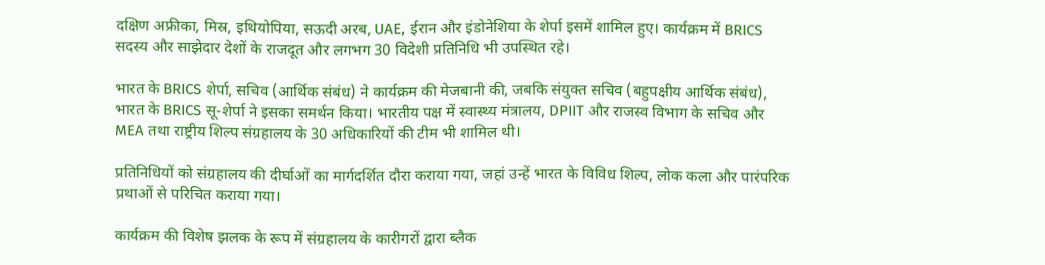दक्षिण अफ्रीका, मिस्र, इथियोपिया, सऊदी अरब, UAE, ईरान और इंडोनेशिया के शेर्पा इसमें शामिल हुए। कार्यक्रम में BRICS सदस्य और साझेदार देशों के राजदूत और लगभग 30 विदेशी प्रतिनिधि भी उपस्थित रहे।

भारत के BRICS शेर्पा, सचिव (आर्थिक संबंध) ने कार्यक्रम की मेजबानी की, जबकि संयुक्त सचिव (बहुपक्षीय आर्थिक संबंध), भारत के BRICS सू-शेर्पा ने इसका समर्थन किया। भारतीय पक्ष में स्वास्थ्य मंत्रालय, DPIIT और राजस्व विभाग के सचिव और MEA तथा राष्ट्रीय शिल्प संग्रहालय के 30 अधिकारियों की टीम भी शामिल थी।

प्रतिनिधियों को संग्रहालय की दीर्घाओं का मार्गदर्शित दौरा कराया गया, जहां उन्हें भारत के विविध शिल्प, लोक कला और पारंपरिक प्रथाओं से परिचित कराया गया।

कार्यक्रम की विशेष झलक के रूप में संग्रहालय के कारीगरों द्वारा ब्लैक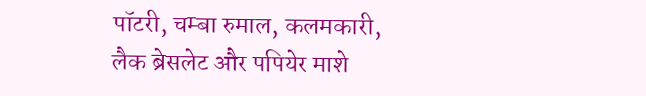पॉटरी, चम्बा रुमाल, कलमकारी, लैक ब्रेसलेट और पपियेर माशे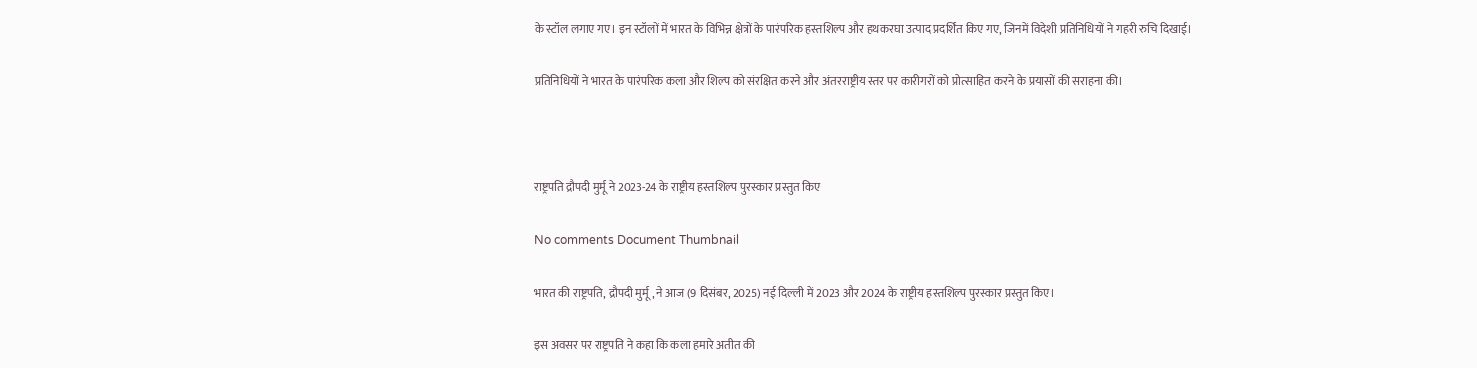के स्टॉल लगाए गए। इन स्टॉलों में भारत के विभिन्न क्षेत्रों के पारंपरिक हस्तशिल्प और हथकरघा उत्पाद प्रदर्शित किए गए, जिनमें विदेशी प्रतिनिधियों ने गहरी रुचि दिखाई।

प्रतिनिधियों ने भारत के पारंपरिक कला और शिल्प को संरक्षित करने और अंतरराष्ट्रीय स्तर पर कारीगरों को प्रोत्साहित करने के प्रयासों की सराहना की।



राष्ट्रपति द्रौपदी मुर्मू ने 2023-24 के राष्ट्रीय हस्तशिल्प पुरस्कार प्रस्तुत किए

No comments Document Thumbnail

भारत की राष्ट्रपति, द्रौपदी मुर्मू, ने आज (9 दिसंबर, 2025) नई दिल्ली में 2023 और 2024 के राष्ट्रीय हस्तशिल्प पुरस्कार प्रस्तुत किए।

इस अवसर पर राष्ट्रपति ने कहा कि कला हमारे अतीत की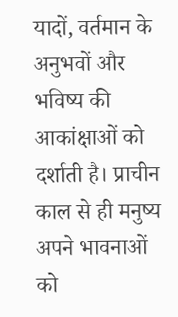यादों, वर्तमान के अनुभवों और भविष्य की आकांक्षाओं को दर्शाती है। प्राचीन काल से ही मनुष्य अपने भावनाओं को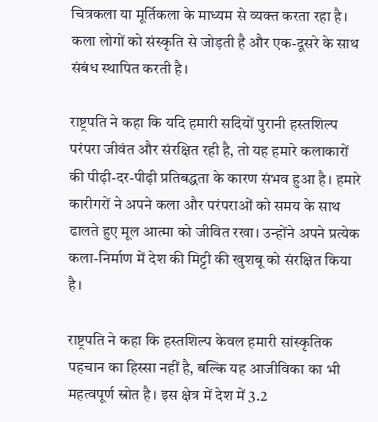चित्रकला या मूर्तिकला के माध्यम से व्यक्त करता रहा है। कला लोगों को संस्कृति से जोड़ती है और एक-दूसरे के साथ संबंध स्थापित करती है।

राष्ट्रपति ने कहा कि यदि हमारी सदियों पुरानी हस्तशिल्प परंपरा जीवंत और संरक्षित रही है, तो यह हमारे कलाकारों की पीढ़ी-दर-पीढ़ी प्रतिबद्धता के कारण संभव हुआ है। हमारे कारीगरों ने अपने कला और परंपराओं को समय के साथ ढालते हुए मूल आत्मा को जीवित रखा। उन्होंने अपने प्रत्येक कला-निर्माण में देश की मिट्टी की खुशबू को संरक्षित किया है।

राष्ट्रपति ने कहा कि हस्तशिल्प केवल हमारी सांस्कृतिक पहचान का हिस्सा नहीं है, बल्कि यह आजीविका का भी महत्वपूर्ण स्रोत है। इस क्षेत्र में देश में 3.2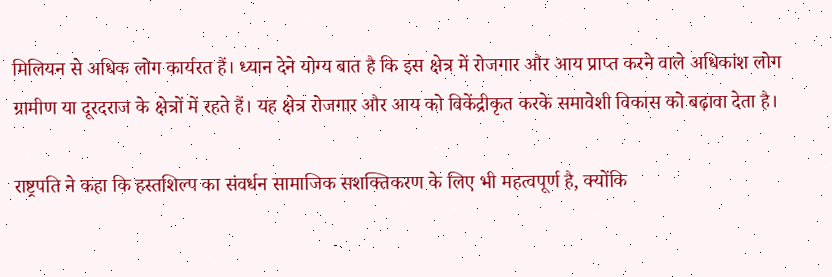मिलियन से अधिक लोग कार्यरत हैं। ध्यान देने योग्य बात है कि इस क्षेत्र में रोजगार और आय प्राप्त करने वाले अधिकांश लोग ग्रामीण या दूरदराज के क्षेत्रों में रहते हैं। यह क्षेत्र रोजगार और आय को विकेंद्रीकृत करके समावेशी विकास को बढ़ावा देता है।

राष्ट्रपति ने कहा कि हस्तशिल्प का संवर्धन सामाजिक सशक्तिकरण के लिए भी महत्वपूर्ण है, क्योंकि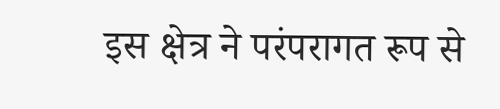इस क्षेत्र ने परंपरागत रूप से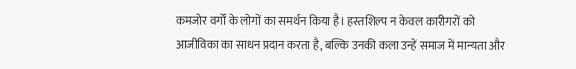कमजोर वर्गों के लोगों का समर्थन किया है। हस्तशिल्प न केवल कारीगरों को आजीविका का साधन प्रदान करता है, बल्कि उनकी कला उन्हें समाज में मान्यता और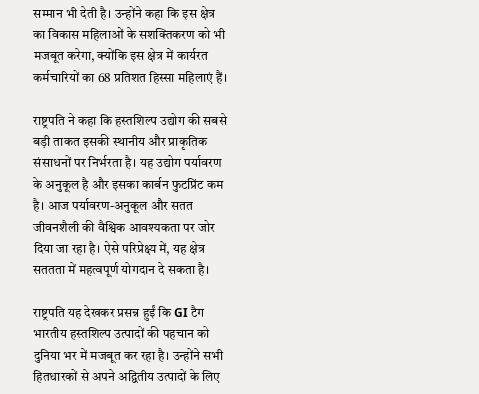सम्मान भी देती है। उन्होंने कहा कि इस क्षेत्र का विकास महिलाओं के सशक्तिकरण को भी मजबूत करेगा, क्योंकि इस क्षेत्र में कार्यरत कर्मचारियों का 68 प्रतिशत हिस्सा महिलाएं हैं।

राष्ट्रपति ने कहा कि हस्तशिल्प उद्योग की सबसे बड़ी ताकत इसकी स्थानीय और प्राकृतिक संसाधनों पर निर्भरता है। यह उद्योग पर्यावरण के अनुकूल है और इसका कार्बन फुटप्रिंट कम है। आज पर्यावरण-अनुकूल और सतत जीवनशैली की वैश्विक आवश्यकता पर जोर दिया जा रहा है। ऐसे परिप्रेक्ष्य में, यह क्षेत्र सततता में महत्वपूर्ण योगदान दे सकता है।

राष्ट्रपति यह देखकर प्रसन्न हुईं कि GI टैग भारतीय हस्तशिल्प उत्पादों की पहचान को दुनिया भर में मजबूत कर रहा है। उन्होंने सभी हितधारकों से अपने अद्वितीय उत्पादों के लिए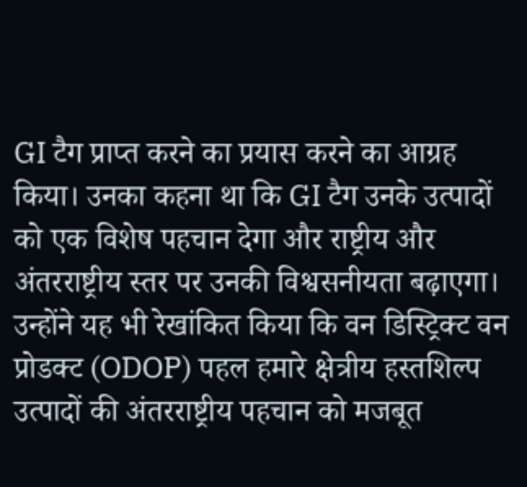GI टैग प्राप्त करने का प्रयास करने का आग्रह किया। उनका कहना था कि GI टैग उनके उत्पादों को एक विशेष पहचान देगा और राष्ट्रीय और अंतरराष्ट्रीय स्तर पर उनकी विश्वसनीयता बढ़ाएगा। उन्होंने यह भी रेखांकित किया कि वन डिस्ट्रिक्ट वन प्रोडक्ट (ODOP) पहल हमारे क्षेत्रीय हस्तशिल्प उत्पादों की अंतरराष्ट्रीय पहचान को मजबूत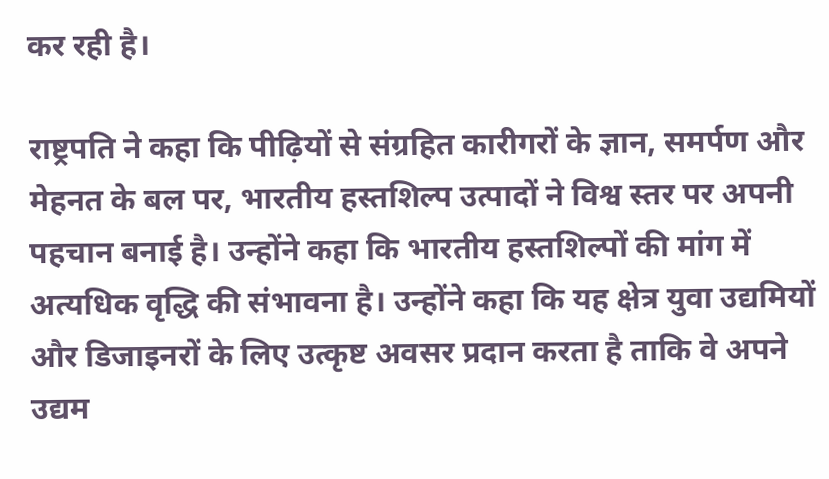कर रही है।

राष्ट्रपति ने कहा कि पीढ़ियों से संग्रहित कारीगरों के ज्ञान, समर्पण और मेहनत के बल पर, भारतीय हस्तशिल्प उत्पादों ने विश्व स्तर पर अपनी पहचान बनाई है। उन्होंने कहा कि भारतीय हस्तशिल्पों की मांग में अत्यधिक वृद्धि की संभावना है। उन्होंने कहा कि यह क्षेत्र युवा उद्यमियों और डिजाइनरों के लिए उत्कृष्ट अवसर प्रदान करता है ताकि वे अपने उद्यम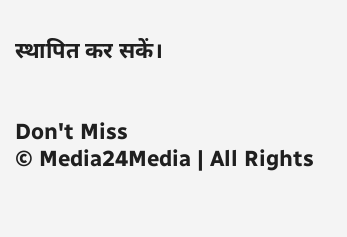स्थापित कर सकें।


Don't Miss
© Media24Media | All Rights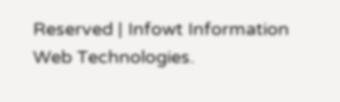Reserved | Infowt Information Web Technologies.